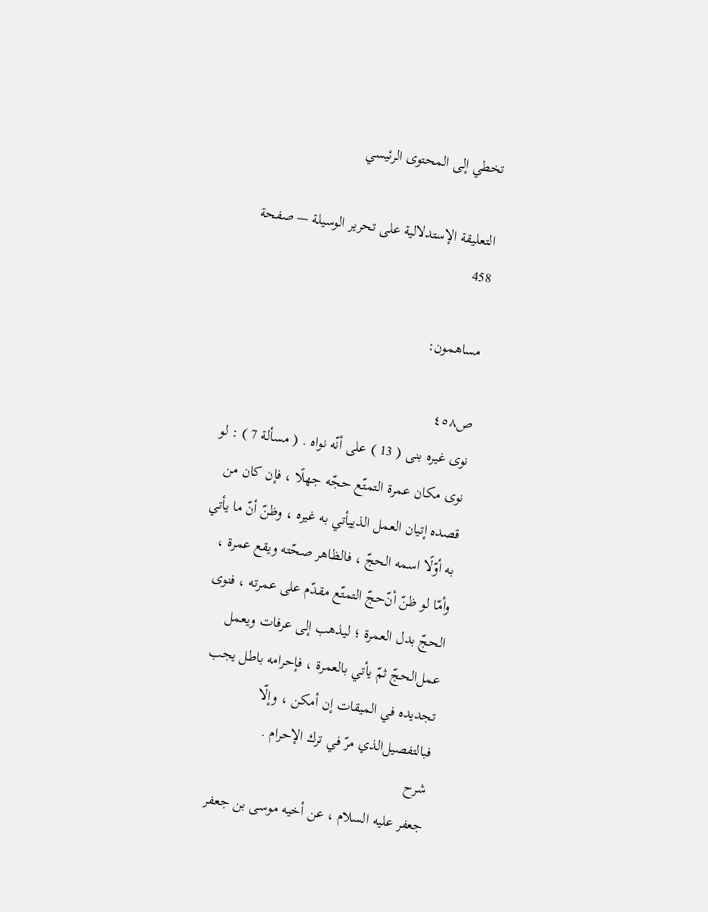تخطي إلى المحتوى الرئيسي

التعليقة الإستدلالية على تحرير الوسيلة — صفحة 458

مساهمون:

ص٤٥٨
نوى غيره بنى ( 13 ) على أنّه نواه . ( مسألة 7 ) : لو نوى مكان عمرة التمتّع حجّه جهلًا ، فإن كان من قصده إتيان العمل الذييأتي به غيره ، وظنّ أنّ ما يأتي به أوّلًا اسمه الحجّ ، فالظاهر صحّته ويقع عمرة ، وأمّا لو ظنّ أن‌ّحجّ التمتّع مقدّم على عمرته ، فنوى الحجّ بدل العمرة ؛ ليذهب إلى عرفات ويعمل عمل‌الحجّ ثمّ يأتي بالعمرة ، فإحرامه باطل يجب تجديده في الميقات إن أمكن ، وإلّا فبالتفصيل‌الذي مرّ في ترك الإحرام .
شرح
جعفر عليه السلام ، عن أخيه موسى بن جعفر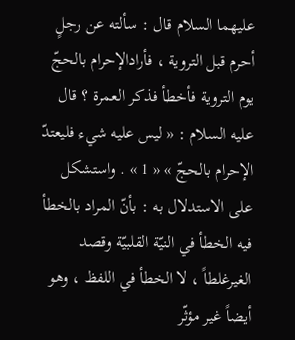عليهما السلام قال : سألته عن رجلٍ أحرم قبل التروية ، فأرادالإحرام بالحجّ يوم التروية فأخطأ فذكر العمرة ؟ قال عليه السلام : « ليس عليه شيء فليعتدّ الإحرام بالحجّ » « 1 » . واستشكل على الاستدلال به : بأنّ المراد بالخطأ فيه الخطأ في النيّة القلبيّة وقصد الغيرغلطاً ، لا الخطأ في اللفظ ، وهو أيضاً غير مؤثّر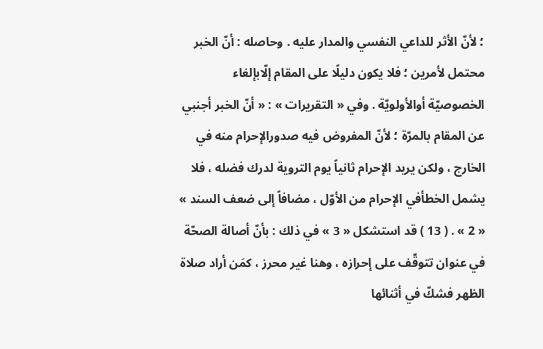؛ لأنّ الأثر للداعي النفسي والمدار عليه . وحاصله : أنّ الخبر محتمل لأمرين ؛ فلا يكون دليلًا على المقام إلّابإلغاء الخصوصيّة أوالأولويّة . وفي « التقريرات » : « أنّ الخبر أجنبي عن المقام بالمرّة ؛ لأنّ المفروض فيه صدورالإحرام منه في الخارج ، ولكن يريد الإحرام ثانياً يوم التروية لدرك فضله ، فلا يشمل الخطأفي الإحرام من الأوّل ، مضافاً إلى ضعف السند » « 2 » . ( 13 ) قد استشكل « 3 » في ذلك : بأنّ أصالة الصحّة في عنوان تتوقّف على إحرازه ، وهنا غير محرز ، كمَن أراد صلاة الظهر فشكّ في أثنائها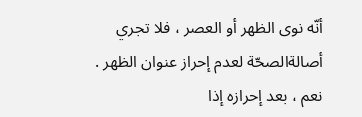أنّه نوى الظهر أو العصر ، فلا تجري أصالةالصحّة لعدم إحراز عنوان الظهر . نعم ، بعد إحرازه إذا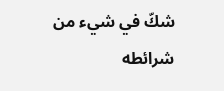شكّ في شيء من شرائطه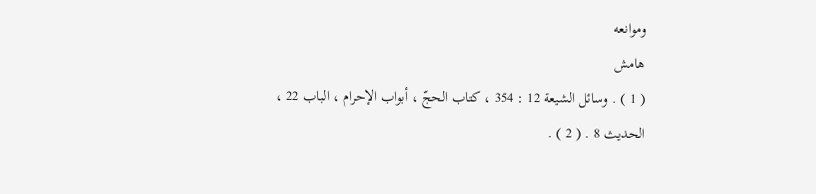وموانعه
هامش
( 1 ) . وسائل الشيعة 12 : 354 ، كتاب الحجّ ، أبواب الإحرام ، الباب 22 ، الحديث 8 . ( 2 ) .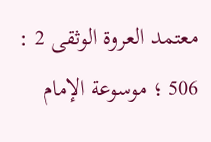معتمد العروة الوثقى 2 : 506 ؛ موسوعة الإمام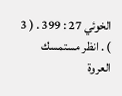الخوئي 27 : 399 . ( 3 ) . انظر مستمسك العروة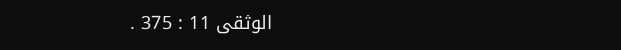الوثقى 11 : 375 .